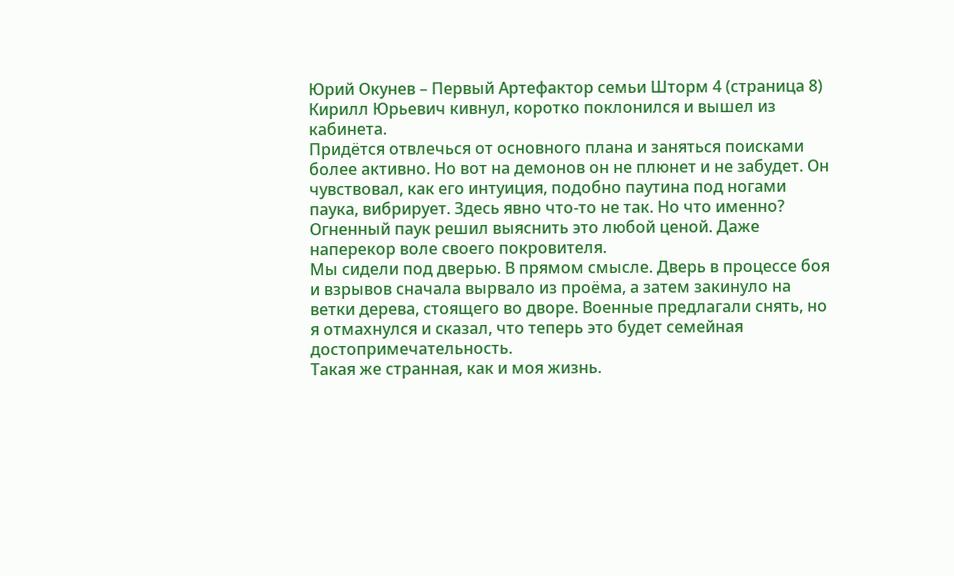Юрий Окунев – Первый Артефактор семьи Шторм 4 (страница 8)
Кирилл Юрьевич кивнул, коротко поклонился и вышел из кабинета.
Придётся отвлечься от основного плана и заняться поисками более активно. Но вот на демонов он не плюнет и не забудет. Он чувствовал, как его интуиция, подобно паутина под ногами паука, вибрирует. Здесь явно что-то не так. Но что именно?
Огненный паук решил выяснить это любой ценой. Даже наперекор воле своего покровителя.
Мы сидели под дверью. В прямом смысле. Дверь в процессе боя и взрывов сначала вырвало из проёма, а затем закинуло на ветки дерева, стоящего во дворе. Военные предлагали снять, но я отмахнулся и сказал, что теперь это будет семейная достопримечательность.
Такая же странная, как и моя жизнь.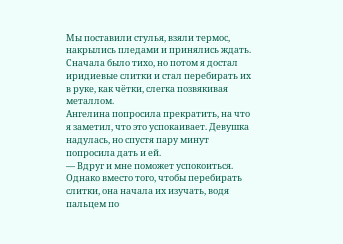Мы поставили стулья, взяли термос, накрылись пледами и принялись ждать. Сначала было тихо, но потом я достал иридиевые слитки и стал перебирать их в руке, как чётки, слегка позвякивая металлом.
Ангелина попросила прекратить, на что я заметил, что это успокаивает. Девушка надулась, но спустя пару минут попросила дать и ей.
— Вдруг и мне поможет успокоиться.
Однако вместо того, чтобы перебирать слитки, она начала их изучать, водя пальцем по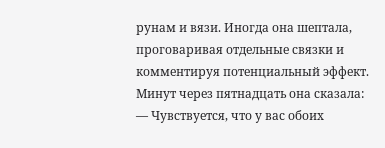рунам и вязи. Иногда она шептала, проговаривая отдельные связки и комментируя потенциальный эффект.
Минут через пятнадцать она сказала:
— Чувствуется, что у вас обоих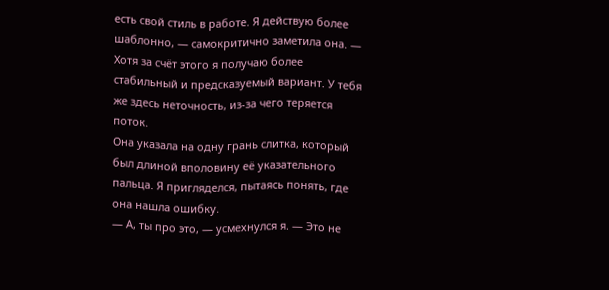есть свой стиль в работе. Я действую более шаблонно, — самокритично заметила она. — Хотя за счёт этого я получаю более стабильный и предсказуемый вариант. У тебя же здесь неточность, из-за чего теряется поток.
Она указала на одну грань слитка, который был длиной вполовину её указательного пальца. Я пригляделся, пытаясь понять, где она нашла ошибку.
— А, ты про это, — усмехнулся я. — Это не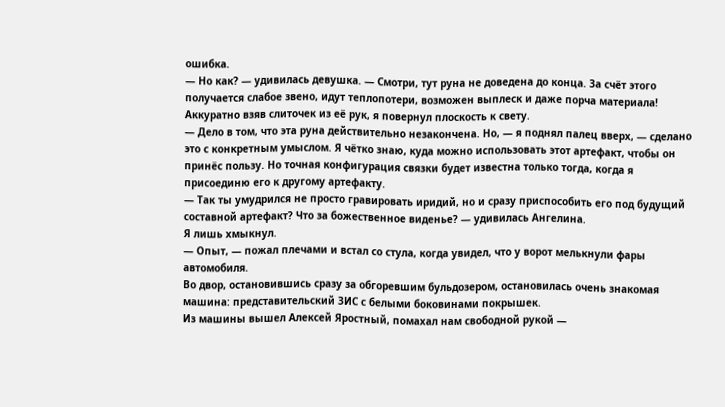ошибка.
— Но как? — удивилась девушка. — Смотри, тут руна не доведена до конца. За счёт этого получается слабое звено, идут теплопотери, возможен выплеск и даже порча материала!
Аккуратно взяв слиточек из её рук, я повернул плоскость к свету.
— Дело в том, что эта руна действительно незакончена. Но, — я поднял палец вверх, — сделано это с конкретным умыслом. Я чётко знаю, куда можно использовать этот артефакт, чтобы он принёс пользу. Но точная конфигурация связки будет известна только тогда, когда я присоединю его к другому артефакту.
— Так ты умудрился не просто гравировать иридий, но и сразу приспособить его под будущий составной артефакт? Что за божественное виденье? — удивилась Ангелина.
Я лишь хмыкнул.
— Опыт, — пожал плечами и встал со стула, когда увидел, что у ворот мелькнули фары автомобиля.
Во двор, остановившись сразу за обгоревшим бульдозером, остановилась очень знакомая машина: представительский ЗИС с белыми боковинами покрышек.
Из машины вышел Алексей Яростный, помахал нам свободной рукой —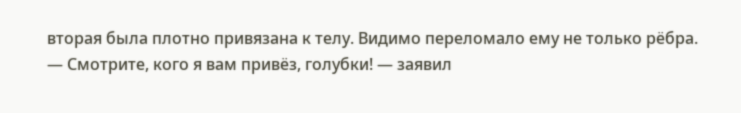вторая была плотно привязана к телу. Видимо переломало ему не только рёбра.
— Смотрите, кого я вам привёз, голубки! — заявил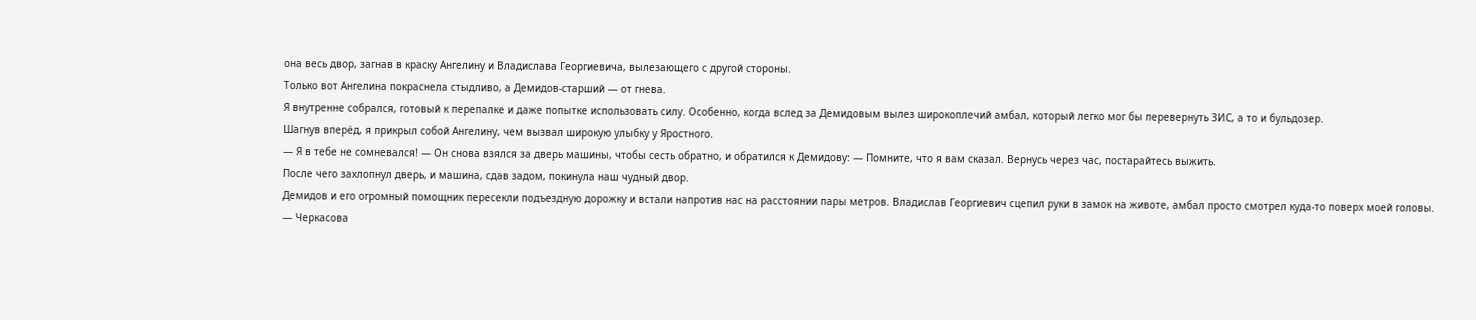она весь двор, загнав в краску Ангелину и Владислава Георгиевича, вылезающего с другой стороны.
Только вот Ангелина покраснела стыдливо, а Демидов-старший — от гнева.
Я внутренне собрался, готовый к перепалке и даже попытке использовать силу. Особенно, когда вслед за Демидовым вылез широкоплечий амбал, который легко мог бы перевернуть ЗИС, а то и бульдозер.
Шагнув вперёд, я прикрыл собой Ангелину, чем вызвал широкую улыбку у Яростного.
— Я в тебе не сомневался! — Он снова взялся за дверь машины, чтобы сесть обратно, и обратился к Демидову: — Помните, что я вам сказал. Вернусь через час, постарайтесь выжить.
После чего захлопнул дверь, и машина, сдав задом, покинула наш чудный двор.
Демидов и его огромный помощник пересекли подъездную дорожку и встали напротив нас на расстоянии пары метров. Владислав Георгиевич сцепил руки в замок на животе, амбал просто смотрел куда-то поверх моей головы.
— Черкасова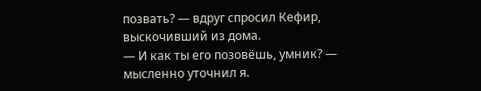позвать? — вдруг спросил Кефир, выскочивший из дома.
— И как ты его позовёшь, умник? — мысленно уточнил я.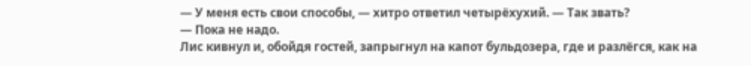— У меня есть свои способы, — хитро ответил четырёхухий. — Так звать?
— Пока не надо.
Лис кивнул и, обойдя гостей, запрыгнул на капот бульдозера, где и разлёгся, как на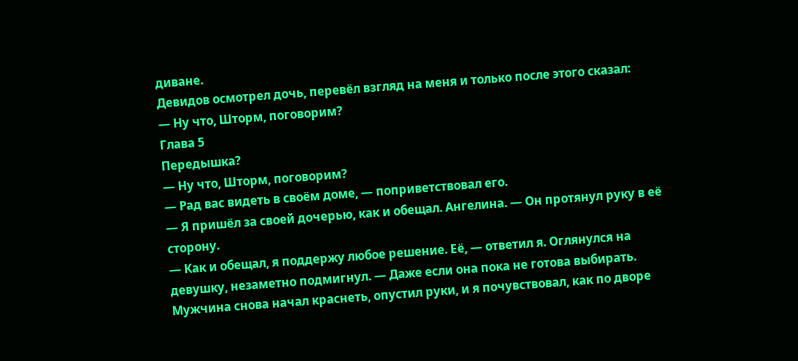диване.
Девидов осмотрел дочь, перевёл взгляд на меня и только после этого сказал:
— Ну что, Шторм, поговорим?
Глава 5
Передышка?
— Ну что, Шторм, поговорим?
— Рад вас видеть в своём доме, — поприветствовал его.
— Я пришёл за своей дочерью, как и обещал. Ангелина. — Он протянул руку в её сторону.
— Как и обещал, я поддержу любое решение. Её, — ответил я. Оглянулся на девушку, незаметно подмигнул. — Даже если она пока не готова выбирать.
Мужчина снова начал краснеть, опустил руки, и я почувствовал, как по дворe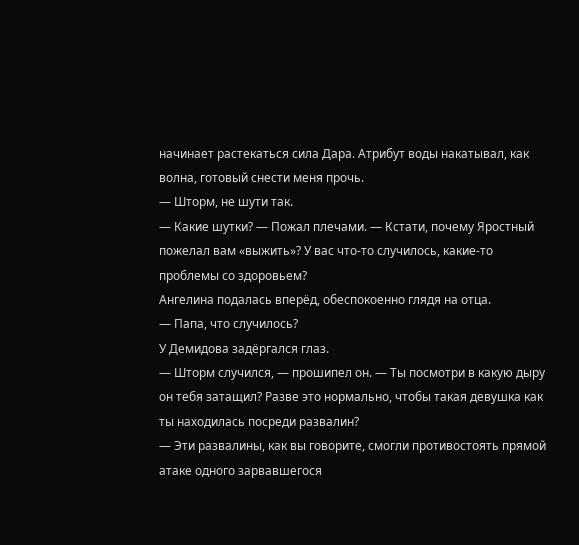начинает растекаться сила Дара. Атрибут воды накатывал, как волна, готовый снести меня прочь.
— Шторм, не шути так.
— Какие шутки? — Пожал плечами. — Кстати, почему Яростный пожелал вам «выжить»? У вас что-то случилось, какие-то проблемы со здоровьем?
Ангелина подалась вперёд, обеспокоенно глядя на отца.
— Папа, что случилось?
У Демидова задёргался глаз.
— Шторм случился, — прошипел он. — Ты посмотри в какую дыру он тебя затащил? Разве это нормально, чтобы такая девушка как ты находилась посреди развалин?
— Эти развалины, как вы говорите, смогли противостоять прямой атаке одного зарвавшегося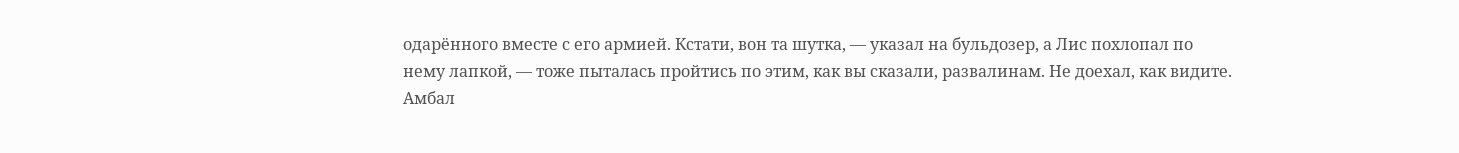одарённого вместе с его армией. Кстати, вон та шутка, — указал на бульдозер, а Лис похлопал по нему лапкой, — тоже пыталась пройтись по этим, как вы сказали, развалинам. Не доехал, как видите.
Амбал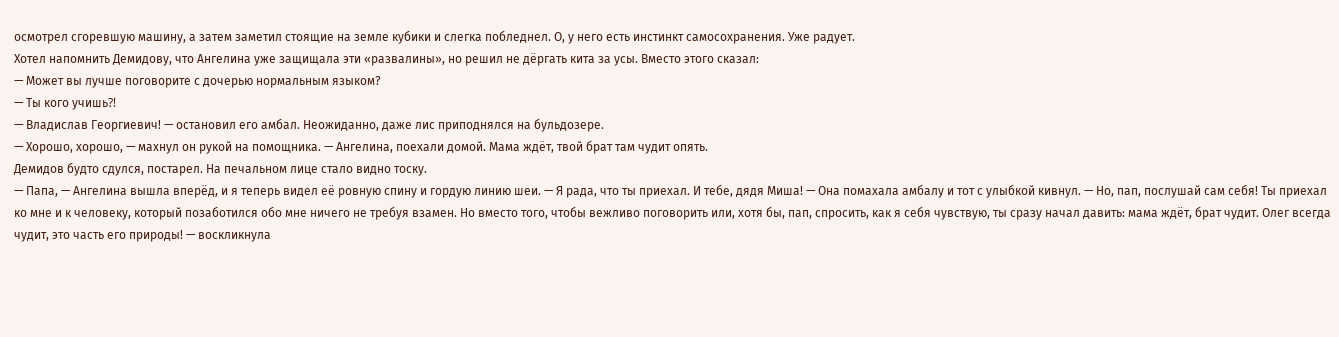осмотрел сгоревшую машину, а затем заметил стоящие на земле кубики и слегка побледнел. О, у него есть инстинкт самосохранения. Уже радует.
Хотел напомнить Демидову, что Ангелина уже защищала эти «развалины», но решил не дёргать кита за усы. Вместо этого сказал:
— Может вы лучше поговорите с дочерью нормальным языком?
— Ты кого учишь⁈
— Владислав Георгиевич! — остановил его амбал. Неожиданно, даже лис приподнялся на бульдозере.
— Хорошо, хорошо, — махнул он рукой на помощника. — Ангелина, поехали домой. Мама ждёт, твой брат там чудит опять.
Демидов будто сдулся, постарел. На печальном лице стало видно тоску.
— Папа, — Ангелина вышла вперёд, и я теперь видел её ровную спину и гордую линию шеи. — Я рада, что ты приехал. И тебе, дядя Миша! — Она помахала амбалу и тот с улыбкой кивнул. — Но, пап, послушай сам себя! Ты приехал ко мне и к человеку, который позаботился обо мне ничего не требуя взамен. Но вместо того, чтобы вежливо поговорить или, хотя бы, пап, спросить, как я себя чувствую, ты сразу начал давить: мама ждёт, брат чудит. Олег всегда чудит, это часть его природы! — воскликнула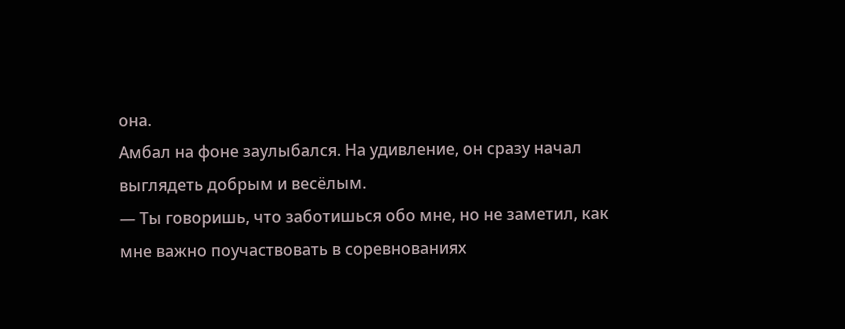она.
Амбал на фоне заулыбался. На удивление, он сразу начал выглядеть добрым и весёлым.
— Ты говоришь, что заботишься обо мне, но не заметил, как мне важно поучаствовать в соревнованиях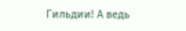Гильдии! А ведь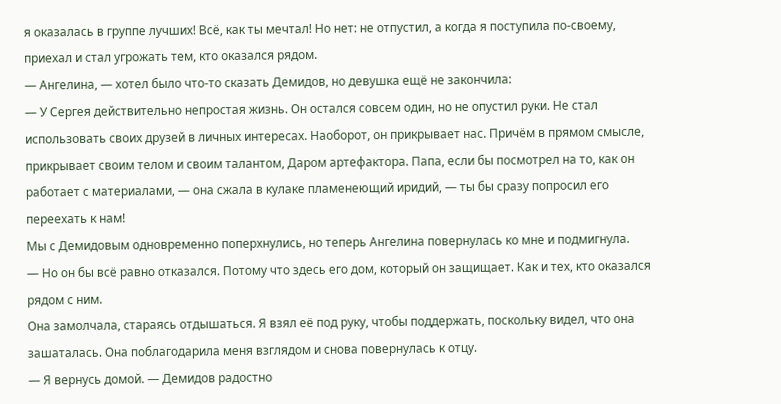я оказалась в группе лучших! Всё, как ты мечтал! Но нет: не отпустил, а когда я поступила по-своему, приехал и стал угрожать тем, кто оказался рядом.
— Ангелина, — хотел было что-то сказать Демидов, но девушка ещё не закончила:
— У Сергея действительно непростая жизнь. Он остался совсем один, но не опустил руки. Не стал использовать своих друзей в личных интересах. Наоборот, он прикрывает нас. Причём в прямом смысле, прикрывает своим телом и своим талантом, Даром артефактора. Папа, если бы посмотрел на то, как он работает с материалами, — она сжала в кулаке пламенеющий иридий, — ты бы сразу попросил его переехать к нам!
Мы с Демидовым одновременно поперхнулись, но теперь Ангелина повернулась ко мне и подмигнула.
— Но он бы всё равно отказался. Потому что здесь его дом, который он защищает. Как и тех, кто оказался рядом с ним.
Она замолчала, стараясь отдышаться. Я взял её под руку, чтобы поддержать, поскольку видел, что она зашаталась. Она поблагодарила меня взглядом и снова повернулась к отцу.
— Я вернусь домой. — Демидов радостно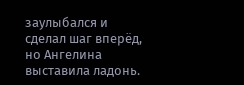заулыбался и сделал шаг вперёд, но Ангелина выставила ладонь.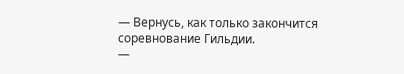— Вернусь, как только закончится соревнование Гильдии.
—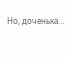Но, доченька…